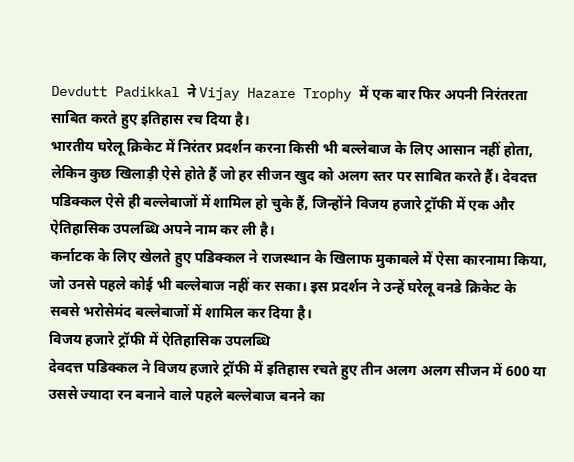Devdutt Padikkal ने Vijay Hazare Trophy में एक बार फिर अपनी निरंतरता साबित करते हुए इतिहास रच दिया है।
भारतीय घरेलू क्रिकेट में निरंतर प्रदर्शन करना किसी भी बल्लेबाज के लिए आसान नहीं होता, लेकिन कुछ खिलाड़ी ऐसे होते हैं जो हर सीजन खुद को अलग स्तर पर साबित करते हैं। देवदत्त पडिक्कल ऐसे ही बल्लेबाजों में शामिल हो चुके हैं, जिन्होंने विजय हजारे ट्रॉफी में एक और ऐतिहासिक उपलब्धि अपने नाम कर ली है।
कर्नाटक के लिए खेलते हुए पडिक्कल ने राजस्थान के खिलाफ मुकाबले में ऐसा कारनामा किया, जो उनसे पहले कोई भी बल्लेबाज नहीं कर सका। इस प्रदर्शन ने उन्हें घरेलू वनडे क्रिकेट के सबसे भरोसेमंद बल्लेबाजों में शामिल कर दिया है।
विजय हजारे ट्रॉफी में ऐतिहासिक उपलब्धि
देवदत्त पडिक्कल ने विजय हजारे ट्रॉफी में इतिहास रचते हुए तीन अलग अलग सीजन में 600 या उससे ज्यादा रन बनाने वाले पहले बल्लेबाज बनने का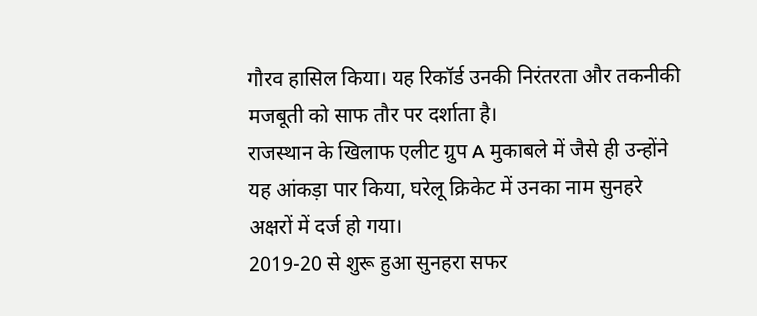गौरव हासिल किया। यह रिकॉर्ड उनकी निरंतरता और तकनीकी मजबूती को साफ तौर पर दर्शाता है।
राजस्थान के खिलाफ एलीट ग्रुप A मुकाबले में जैसे ही उन्होंने यह आंकड़ा पार किया, घरेलू क्रिकेट में उनका नाम सुनहरे अक्षरों में दर्ज हो गया।
2019-20 से शुरू हुआ सुनहरा सफर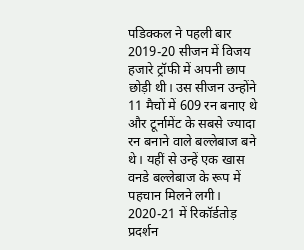पडिक्कल ने पहली बार 2019-20 सीजन में विजय हजारे ट्रॉफी में अपनी छाप छोड़ी थी। उस सीजन उन्होंने 11 मैचों में 609 रन बनाए थे और टूर्नामेंट के सबसे ज्यादा रन बनाने वाले बल्लेबाज बने थे। यहीं से उन्हें एक खास वनडे बल्लेबाज के रूप में पहचान मिलने लगी।
2020-21 में रिकॉर्डतोड़ प्रदर्शन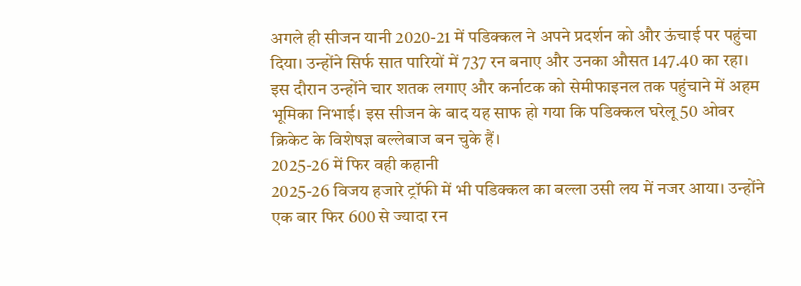अगले ही सीजन यानी 2020-21 में पडिक्कल ने अपने प्रदर्शन को और ऊंचाई पर पहुंचा दिया। उन्होंने सिर्फ सात पारियों में 737 रन बनाए और उनका औसत 147.40 का रहा। इस दौरान उन्होंने चार शतक लगाए और कर्नाटक को सेमीफाइनल तक पहुंचाने में अहम भूमिका निभाई। इस सीजन के बाद यह साफ हो गया कि पडिक्कल घरेलू 50 ओवर क्रिकेट के विशेषज्ञ बल्लेबाज बन चुके हैं।
2025-26 में फिर वही कहानी
2025-26 विजय हजारे ट्रॉफी में भी पडिक्कल का बल्ला उसी लय में नजर आया। उन्होंने एक बार फिर 600 से ज्यादा रन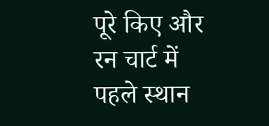पूरे किए और रन चार्ट में पहले स्थान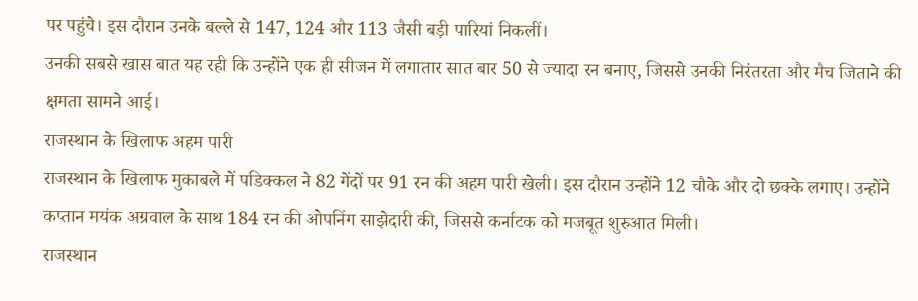पर पहुंचे। इस दौरान उनके बल्ले से 147, 124 और 113 जैसी बड़ी पारियां निकलीं।
उनकी सबसे खास बात यह रही कि उन्होंने एक ही सीजन में लगातार सात बार 50 से ज्यादा रन बनाए, जिससे उनकी निरंतरता और मैच जिताने की क्षमता सामने आई।
राजस्थान के खिलाफ अहम पारी
राजस्थान के खिलाफ मुकाबले में पडिक्कल ने 82 गेंदों पर 91 रन की अहम पारी खेली। इस दौरान उन्होंने 12 चौके और दो छक्के लगाए। उन्होंने कप्तान मयंक अग्रवाल के साथ 184 रन की ओपनिंग साझेदारी की, जिससे कर्नाटक को मजबूत शुरुआत मिली।
राजस्थान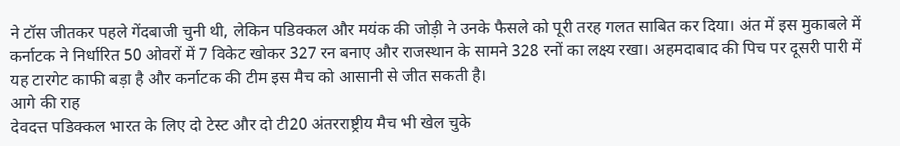ने टॉस जीतकर पहले गेंदबाजी चुनी थी, लेकिन पडिक्कल और मयंक की जोड़ी ने उनके फैसले को पूरी तरह गलत साबित कर दिया। अंत में इस मुकाबले में कर्नाटक ने निर्धारित 50 ओवरों में 7 विकेट खोकर 327 रन बनाए और राजस्थान के सामने 328 रनों का लक्ष्य रखा। अहमदाबाद की पिच पर दूसरी पारी में यह टारगेट काफी बड़ा है और कर्नाटक की टीम इस मैच को आसानी से जीत सकती है।
आगे की राह
देवदत्त पडिक्कल भारत के लिए दो टेस्ट और दो टी20 अंतरराष्ट्रीय मैच भी खेल चुके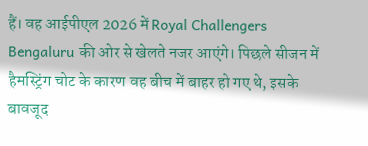हैं। वह आईपीएल 2026 में Royal Challengers Bengaluru की ओर से खेलते नजर आएंगे। पिछले सीजन में हैमस्ट्रिंग चोट के कारण वह बीच में बाहर हो गए थे, इसके बावजूद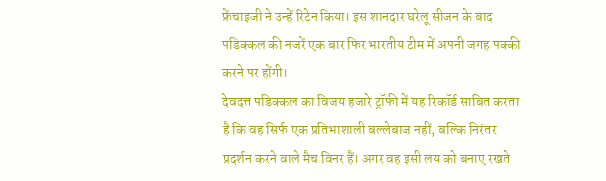फ्रेंचाइजी ने उन्हें रिटेन किया। इस शानदार घरेलू सीजन के बाद पडिक्कल की नजरें एक बार फिर भारतीय टीम में अपनी जगह पक्की करने पर होंगी।
देवदत्त पडिक्कल का विजय हजारे ट्रॉफी में यह रिकॉर्ड साबित करता है कि वह सिर्फ एक प्रतिभाशाली बल्लेबाज नहीं, बल्कि निरंतर प्रदर्शन करने वाले मैच विनर हैं। अगर वह इसी लय को बनाए रखते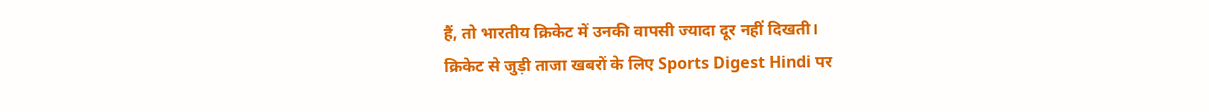हैं, तो भारतीय क्रिकेट में उनकी वापसी ज्यादा दूर नहीं दिखती।
क्रिकेट से जुड़ी ताजा खबरों के लिए Sports Digest Hindi पर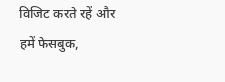विजिट करते रहें और हमें फेसबुक,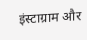इंस्टाग्राम और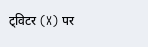ट्विटर (X) पर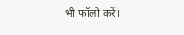भी फॉलो करें।